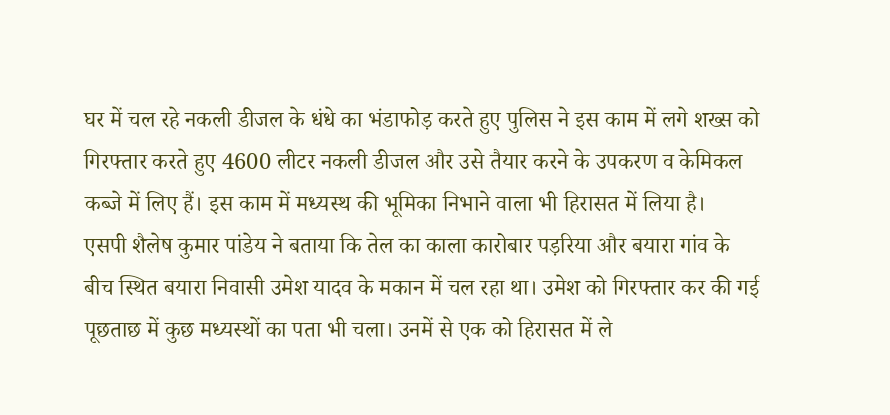घर में चल रहे नकली डीजल के धंधे का भंडाफोड़ करते हुए पुलिस ने इस काम में लगे शख्स को गिरफ्तार करते हुए 4600 लीटर नकली डीजल और उसे तैयार करने के उपकरण व केमिकल कब्जे में लिए हैं। इस काम में मध्यस्थ की भूमिका निभाने वाला भी हिरासत में लिया है।
एसपी शैलेष कुमार पांडेय ने बताया कि तेल का काला कारोबार पड़रिया और बयारा गांव के बीच स्थित बयारा निवासी उमेश यादव के मकान में चल रहा था। उमेश को गिरफ्तार कर की गई पूछताछ में कुछ मध्यस्थों का पता भी चला। उनमें से एक को हिरासत में ले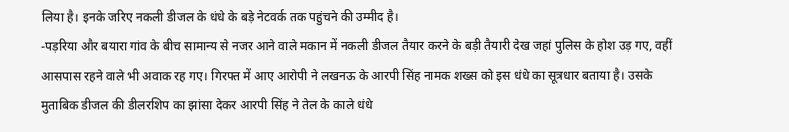लिया है। इनके जरिए नकली डीजल के धंधे के बड़े नेटवर्क तक पहुंचने की उम्मीद है।
-पड़रिया और बयारा गांव के बीच सामान्य से नजर आने वाले मकान में नकली डीजल तैयार करने के बड़ी तैयारी देख जहां पुलिस के होश उड़ गए, वहीं आसपास रहने वाले भी अवाक रह गए। गिरफ्त में आए आरोपी ने लखनऊ के आरपी सिंह नामक शख्स को इस धंधे का सूत्रधार बताया है। उसके मुताबिक डीजल की डीलरशिप का झांसा देकर आरपी सिंह ने तेल के काले धंधे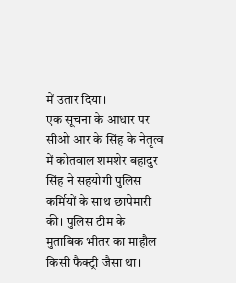में उतार दिया।
एक सूचना के आधार पर सीओ आर के सिंह के नेतृत्व में कोतवाल शमशेर बहादुर सिंह ने सहयोगी पुलिस कर्मियों के साथ छापेमारी की। पुलिस टीम के मुताबिक भीतर का माहौल किसी फैक्ट्री जैसा था।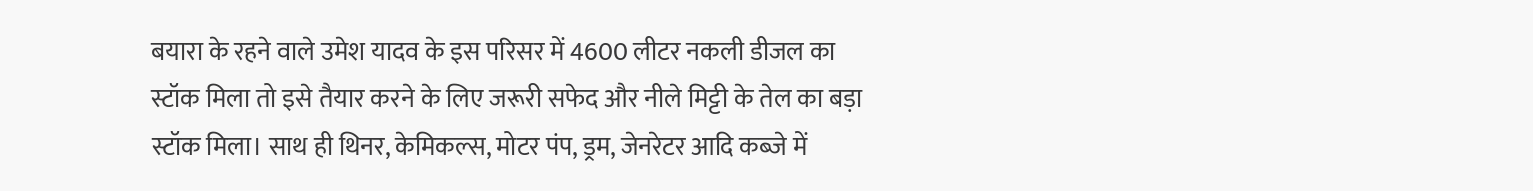बयारा के रहने वाले उमेश यादव के इस परिसर में 4600 लीटर नकली डीजल का स्टॉक मिला तो इसे तैयार करने के लिए जरूरी सफेद और नीले मिट्टी के तेल का बड़ा स्टॉक मिला। साथ ही थिनर, केमिकल्स, मोटर पंप, ड्रम, जेनरेटर आदि कब्जे में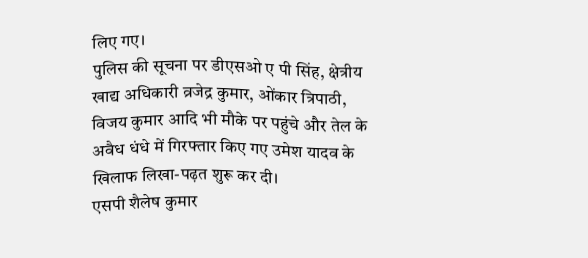लिए गए।
पुलिस की सूचना पर डीएसओ ए पी सिंह, क्षेत्रीय खाद्य अधिकारी व्रजेद्र कुमार, ओंकार त्रिपाठी, विजय कुमार आदि भी मौके पर पहुंचे और तेल के अवैध धंधे में गिरफ्तार किए गए उमेश यादव के खिलाफ लिखा-पढ़त शुरू कर दी।
एसपी शैलेष कुमार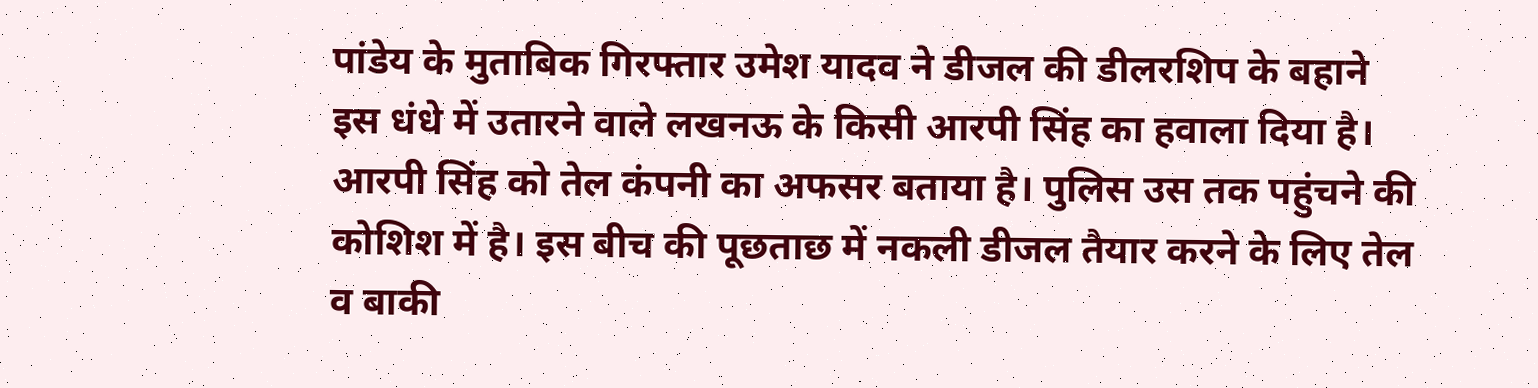पांडेय के मुताबिक गिरफ्तार उमेश यादव ने डीजल की डीलरशिप के बहाने इस धंधे में उतारने वाले लखनऊ के किसी आरपी सिंह का हवाला दिया है। आरपी सिंह को तेल कंपनी का अफसर बताया है। पुलिस उस तक पहुंचने की कोशिश में है। इस बीच की पूछताछ में नकली डीजल तैयार करने के लिए तेल व बाकी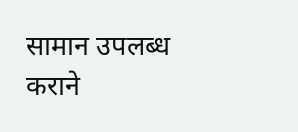सामान उपलब्ध कराने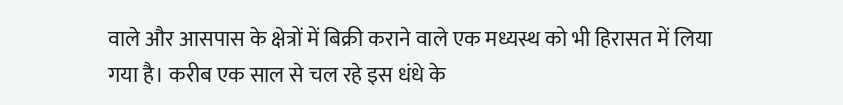वाले और आसपास के क्षेत्रों में बिक्री कराने वाले एक मध्यस्थ को भी हिरासत में लिया गया है। करीब एक साल से चल रहे इस धंधे के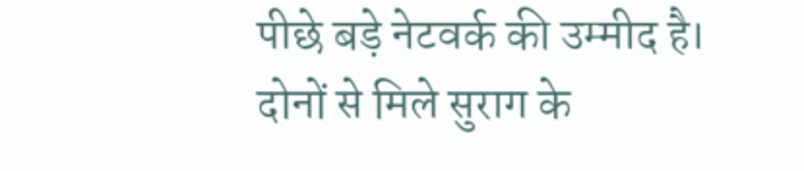पीछे बड़े नेटवर्क की उम्मीद है। दोनों से मिले सुराग के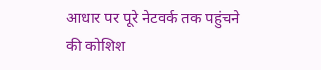आधार पर पूरे नेटवर्क तक पहुंचने की कोशिश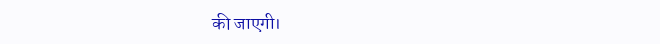की जाएगी।